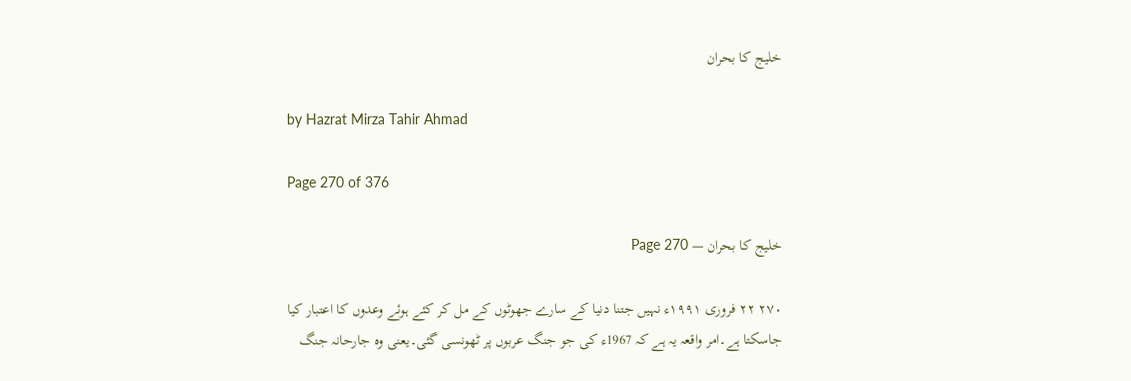خلیج کا بحران

by Hazrat Mirza Tahir Ahmad

Page 270 of 376

خلیج کا بحران — Page 270

۲۷۰ ۲۲ فروری ۱۹۹۱ء نہیں جتنا دنیا کے سارے جھوٹوں کے مل کر کئے ہوئے وعدوں کا اعتبار کیا جاسکتا ہے۔امر واقعہ یہ ہے کہ 1967ء کی جو جنگ عربوں پر ٹھونسی گئی۔یعنی وہ جارحانہ جنگ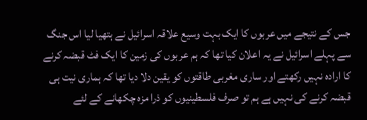جس کے نتیجے میں عربوں کا ایک بہت وسیع علاقہ اسرائیل نے ہتھیا لیا اس جنگ سے پہلے اسرائیل نے یہ اعلان کیا تھا کہ ہم عربوں کی زمین کا ایک فٹ قبضہ کرنے کا ارادہ نہیں رکھتے اور ساری مغربی طاقتوں کو یقین دلا دیا تھا کہ ہماری نیت ہی قبضہ کرنے کی نہیں ہے ہم تو صرف فلسطینیوں کو ذرا مزہ چکھانے کے لئے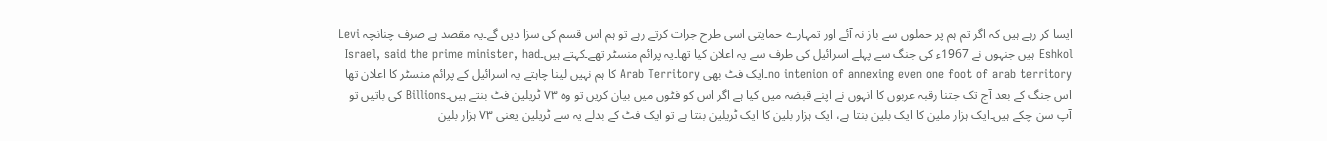ایسا کر رہے ہیں کہ اگر تم ہم پر حملوں سے باز نہ آئے اور تمہارے حمایتی اسی طرح جرات کرتے رہے تو ہم اس قسم کی سزا دیں گے۔یہ مقصد ہے صرف چنانچہ Levi Eshkol ہیں جنہوں نے 1967ء کی جنگ سے پہلے اسرائیل کی طرف سے یہ اعلان کیا تھا۔یہ پرائم منسٹر تھے۔کہتے ہیں۔Israel, said the prime minister, had no intenion of annexing even one foot of arab territory۔ایک فٹ بھی Arab Territory کا ہم نہیں لینا چاہتے یہ اسرائیل کے پرائم منسٹر کا اعلان تھا اس جنگ کے بعد آج تک جتنا رقبہ عربوں کا انہوں نے اپنے قبضہ میں کیا ہے اگر اس کو فٹوں میں بیان کریں تو وہ ۷۳ ٹریلین فٹ بنتے ہیں۔Billions کی باتیں تو آپ سن چکے ہیں۔ایک ہزار ملین کا ایک بلین بنتا ہے، ایک ہزار بلین کا ایک ٹریلین بنتا ہے تو ایک فٹ کے بدلے یہ سے ٹریلین یعنی ۷۳ ہزار بلین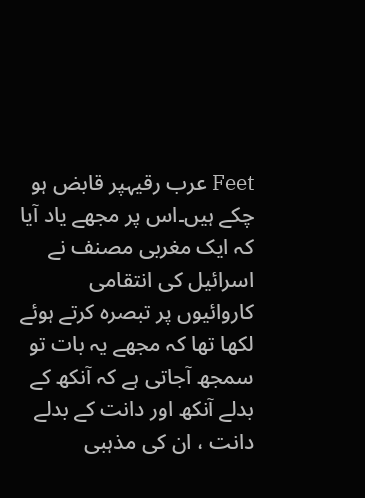Feet عرب رقیہپر قابض ہو چکے ہیں۔اس پر مجھے یاد آیا کہ ایک مغربی مصنف نے اسرائیل کی انتقامی کاروائیوں پر تبصرہ کرتے ہوئے لکھا تھا کہ مجھے یہ بات تو سمجھ آجاتی ہے کہ آنکھ کے بدلے آنکھ اور دانت کے بدلے دانت ، ان کی مذہبی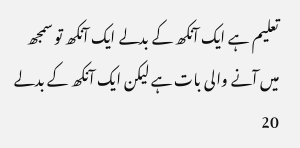تعلیم ہے ایک آنکھ کے بدلے ایک آنکھ تو سمجھ میں آنے والی بات ہے لیکن ایک آنکھ کے بدلے 20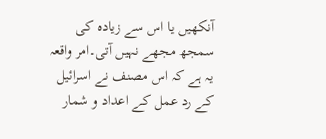آنکھیں یا اس سے زیادہ کی سمجھ مجھے نہیں آتی۔امر واقعہ یہ ہے کہ اس مصنف نے اسرائیل کے رد عمل کے اعداد و شمار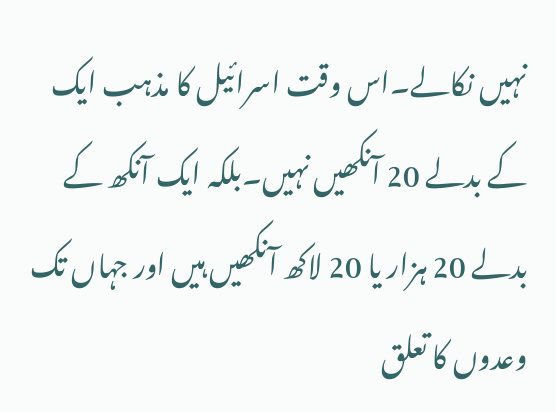نہیں نکالے۔اس وقت اسرائیل کا مذہب ایک کے بدلے 20 آنکھیں نہیں۔بلکہ ایک آنکھ کے بدلے 20 ہزار یا 20 لاکھ آنکھیں ہیں اور جہاں تک وعدوں کا تعلق